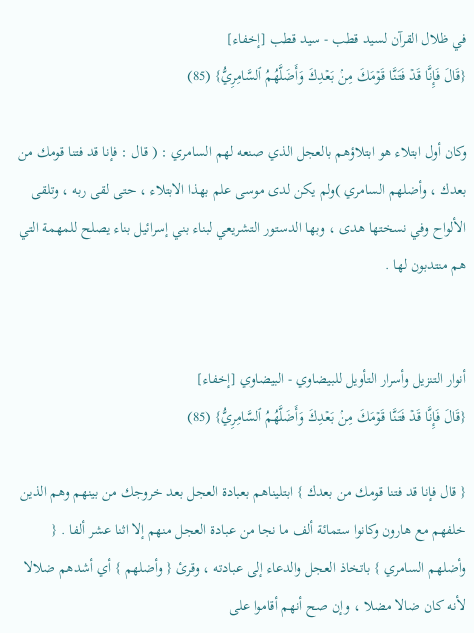في ظلال القرآن لسيد قطب - سيد قطب [إخفاء]
{قَالَ فَإِنَّا قَدۡ فَتَنَّا قَوۡمَكَ مِنۢ بَعۡدِكَ وَأَضَلَّهُمُ ٱلسَّامِرِيُّ} (85)

وكان أول ابتلاء هو ابتلاؤهم بالعجل الذي صنعه لهم السامري : ( قال : فإنا قد فتنا قومك من بعدك ، وأضلهم السامري )ولم يكن لدى موسى علم بهذا الابتلاء ، حتى لقى ربه ، وتلقى الألواح وفي نسختها هدى ، وبها الدستور التشريعي لبناء بني إسرائيل بناء يصلح للمهمة التي هم منتدبون لها .


أنوار التنزيل وأسرار التأويل للبيضاوي - البيضاوي [إخفاء]
{قَالَ فَإِنَّا قَدۡ فَتَنَّا قَوۡمَكَ مِنۢ بَعۡدِكَ وَأَضَلَّهُمُ ٱلسَّامِرِيُّ} (85)

{ قال فإنا قد فتنا قومك من بعدك } ابتليناهم بعبادة العجل بعد خروجك من بينهم وهم الذين خلفهم مع هارون وكانوا ستمائة ألف ما نجا من عبادة العجل منهم إلا اثنا عشر ألفا . { وأضلهم السامري } باتخاذ العجل والدعاء إلى عبادته ، وقرئ { وأضلهم } أي أشدهم ضلالا لأنه كان ضالا مضلا ، وإن صح أنهم أقاموا على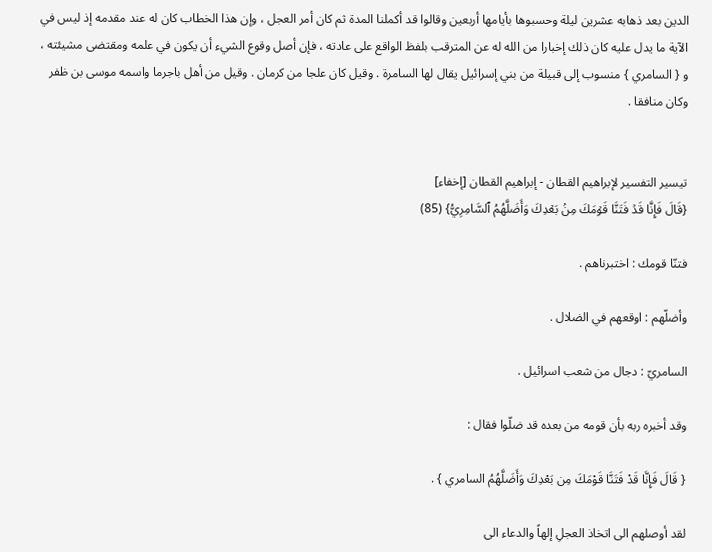الدين بعد ذهابه عشرين ليلة وحسبوها بأيامها أربعين وقالوا قد أكملنا المدة ثم كان أمر العجل ، وإن هذا الخطاب كان له عند مقدمه إذ ليس في الآية ما يدل عليه كان ذلك إخبارا من الله له عن المترقب بلفظ الواقع على عادته ، فإن أصل وقوع الشيء أن يكون في علمه ومقتضى مشيئته ، و { السامري } منسوب إلى قبيلة من بني إسرائيل يقال لها السامرة . وقيل كان علجا من كرمان . وقيل من أهل باجرما واسمه موسى بن ظفر وكان منافقا .


تيسير التفسير لإبراهيم القطان - إبراهيم القطان [إخفاء]
{قَالَ فَإِنَّا قَدۡ فَتَنَّا قَوۡمَكَ مِنۢ بَعۡدِكَ وَأَضَلَّهُمُ ٱلسَّامِرِيُّ} (85)

فتنّا قومك : اختبرناهم .

وأضلّهم : اوقعهم في الضلال .

السامريّ : دجال من شعب اسرائيل .

وقد أخبره ربه بأن قومه من بعده قد ضلّوا فقال :

{ قَالَ فَإِنَّا قَدْ فَتَنَّا قَوْمَكَ مِن بَعْدِكَ وَأَضَلَّهُمُ السامري } .

لقد أوصلهم الى اتخاذ العجلِ إلهاً والدعاء الى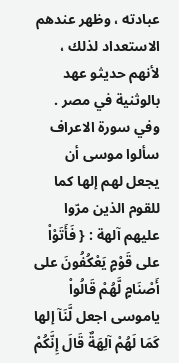عبادته ، وظهر عندهم الاستعداد لذلك ، لأنهم حديثو عهد بالوثنية في مصر . وفي سورة الاعراف سألوا موسى أن يجعل لهم إلها كما للقوم الذين مرّوا عليهم آلهة : { فَأَتَوْاْ على قَوْمٍ يَعْكُفُونَ على أَصْنَامٍ لَّهُمْ قَالُواْ ياموسى اجعل لَّنَآ إلها كَمَا لَهُمْ آلِهَةٌ قَالَ إِنَّكُمْ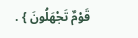قَوْمٌ تَجْهَلُونَ } .